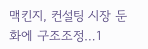맥킨지, 컨설팅 시장 둔화에 구조조정…1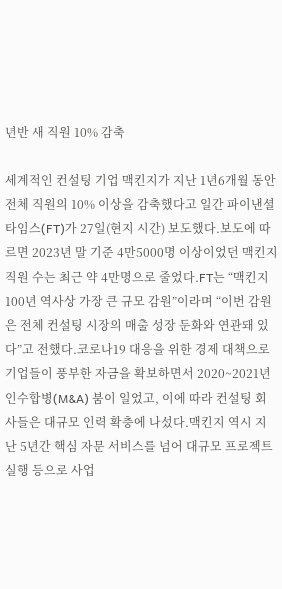년반 새 직원 10% 감축

세계적인 컨설팅 기업 맥킨지가 지난 1년6개월 동안 전체 직원의 10% 이상을 감축했다고 일간 파이낸셜타임스(FT)가 27일(현지 시간) 보도했다.보도에 따르면 2023년 말 기준 4만5000명 이상이었던 맥킨지 직원 수는 최근 약 4만명으로 줄었다.FT는 “맥킨지 100년 역사상 가장 큰 규모 감원”이라며 “이번 감원은 전체 컨설팅 시장의 매출 성장 둔화와 연관돼 있다”고 전했다.코로나19 대응을 위한 경제 대책으로 기업들이 풍부한 자금을 확보하면서 2020~2021년 인수합병(M&A) 붐이 일었고, 이에 따라 컨설팅 회사들은 대규모 인력 확충에 나섰다.맥킨지 역시 지난 5년간 핵심 자문 서비스를 넘어 대규모 프로젝트 실행 등으로 사업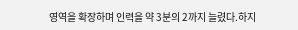영역을 확장하며 인력을 약 3분의 2까지 늘렸다.하지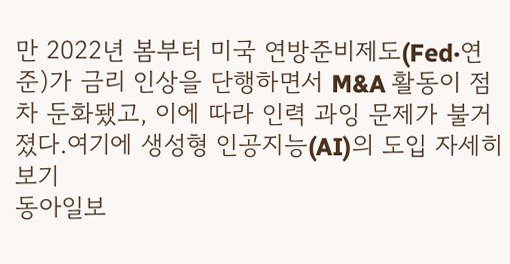만 2022년 봄부터 미국 연방준비제도(Fed·연준)가 금리 인상을 단행하면서 M&A 활동이 점차 둔화됐고, 이에 따라 인력 과잉 문제가 불거졌다.여기에 생성형 인공지능(AI)의 도입 자세히 보기
동아일보